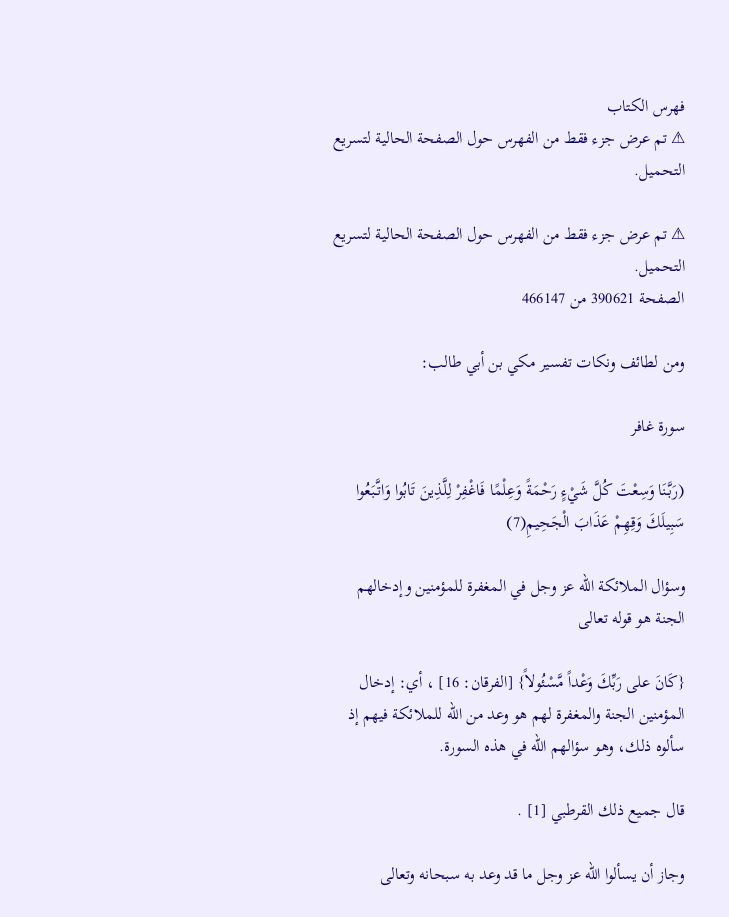فهرس الكتاب
⚠ تم عرض جزء فقط من الفهرس حول الصفحة الحالية لتسريع التحميل.

⚠ تم عرض جزء فقط من الفهرس حول الصفحة الحالية لتسريع التحميل.
الصفحة 390621 من 466147

ومن لطائف ونكات تفسير مكي بن أبي طالب:

سورة غافر

(رَبَّنَا وَسِعْتَ كُلَّ شَيْءٍ رَحْمَةً وَعِلْمًا فَاغْفِرْ لِلَّذِينَ تَابُوا وَاتَّبَعُوا سَبِيلَكَ وَقِهِمْ عَذَابَ الْجَحِيمِ(7)

وسؤال الملائكة الله عز وجل في المغفرة للمؤمنين وإدخالهم الجنة هو قوله تعالى

{كَانَ على رَبِّكَ وَعْداً مَّسْئُولاً} [الفرقان: 16] ، أي: إدخال المؤمنين الجنة والمغفرة لهم هو وعد من الله للملائكة فيهم إذ سألوه ذلك، وهو سؤالهم الله في هذه السورة.

قال جميع ذلك القرطبي [1] .

وجاز أن يسألوا الله عز وجل ما قد وعد به سبحانه وتعالى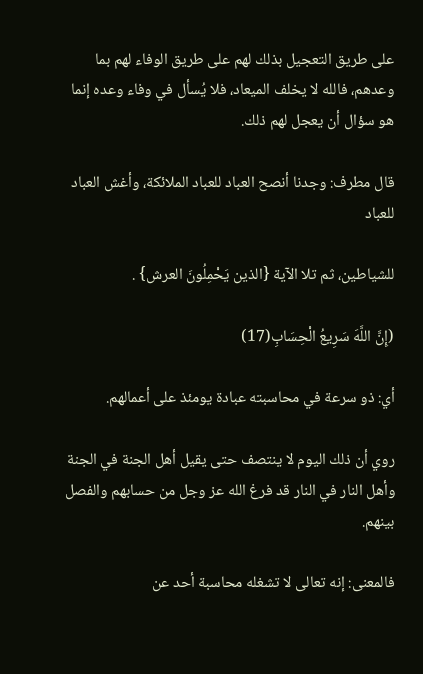على طريق التعجيل بذلك لهم على طريق الوفاء لهم بما وعدهم، فالله لا يخلف الميعاد، فلا يُسأل في وفاء وعده إنما هو سؤال أن يعجل لهم ذلك.

قال مطرف: وجدنا أنصح العباد للعباد الملائكة، وأغش العباد للعباد

للشياطين، ثم تلا الآية {الذين يَحْمِلُونَ العرش} .

(إِنَّ اللَّهَ سَرِيعُ الْحِسَابِ(17)

أي: ذو سرعة في محاسبته عبادة يومئذ على أعمالهم.

روي أن ذلك اليوم لا ينتصف حتى يقيل أهل الجنة في الجنة وأهل النار في النار قد فرغ الله عز وجل من حسابهم والفصل بينهم.

فالمعنى: إنه تعالى لا تشغله محاسبة أحد عن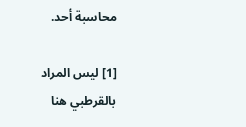محاسبة أحد.

[1] ليس المراد بالقرطبي هنا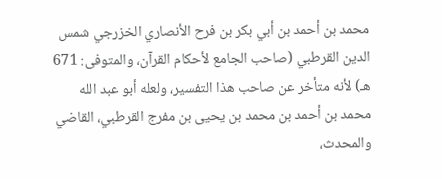محمد بن أحمد بن أبي بكر بن فرح الأنصاري الخزرجي شمس الدين القرطبي (صاحب الجامع لأحكام القرآن، والمتوفى: 671 هـ) لأنه متأخر عن صاحب هذا التفسير، ولعله أبو عبد الله محمد بن أحمد بن محمد بن يحيى بن مفرج القرطبي، القاضي والمحدث،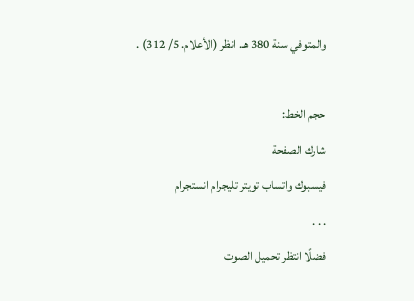والمتوفي سنة 380 هـ. انظر (الأعلام. 5/ 312) .

حجم الخط:
شارك الصفحة
فيسبوك واتساب تويتر تليجرام انستجرام
. . .
فضلًا انتظر تحميل الصوت